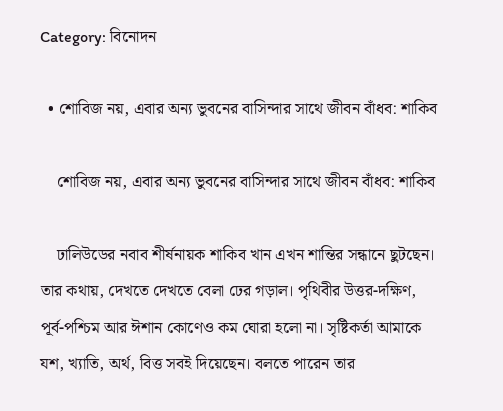Category: বিনোদন

  • শোবিজ নয়, এবার অন্য ভুবনের বাসিন্দার সাথে জীবন বাঁধব: শাকিব

    শোবিজ নয়, এবার অন্য ভুবনের বাসিন্দার সাথে জীবন বাঁধব: শাকিব

    ঢালিউডের নবাব শীর্ষনায়ক শাকিব খান এখন শান্তির সন্ধানে ছুটছেন। তার কথায়, দেখতে দেখতে বেলা ঢের গড়াল। পৃথিবীর উত্তর-দক্ষিণ, পূর্ব-পশ্চিম আর ঈশান কোণেও কম ঘোরা হলো না। সৃষ্টিকর্তা আমাকে যশ, খ্যাতি, অর্থ, বিত্ত সবই দিয়েছেন। বলতে পারেন তার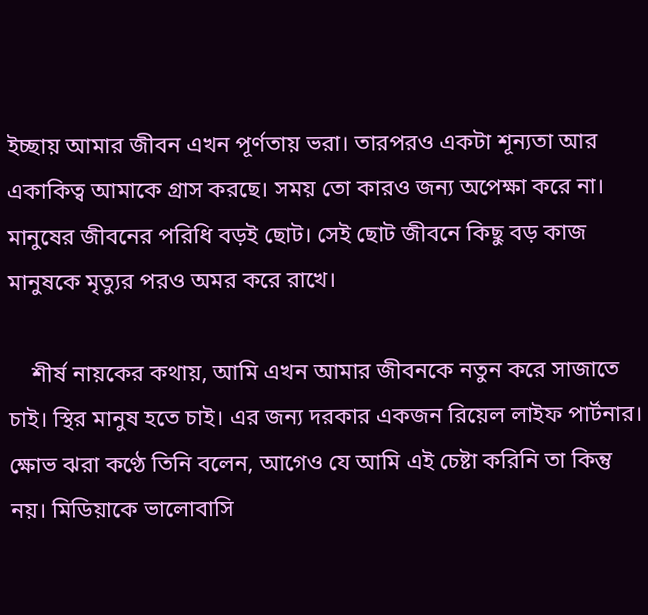ইচ্ছায় আমার জীবন এখন পূর্ণতায় ভরা। তারপরও একটা শূন্যতা আর একাকিত্ব আমাকে গ্রাস করছে। সময় তো কারও জন্য অপেক্ষা করে না। মানুষের জীবনের পরিধি বড়ই ছোট। সেই ছোট জীবনে কিছু বড় কাজ মানুষকে মৃত্যুর পরও অমর করে রাখে।

    শীর্ষ নায়কের কথায়, আমি এখন আমার জীবনকে নতুন করে সাজাতে চাই। স্থির মানুষ হতে চাই। এর জন্য দরকার একজন রিয়েল লাইফ পার্টনার। ক্ষোভ ঝরা কণ্ঠে তিনি বলেন, আগেও যে আমি এই চেষ্টা করিনি তা কিন্তু নয়। মিডিয়াকে ভালোবাসি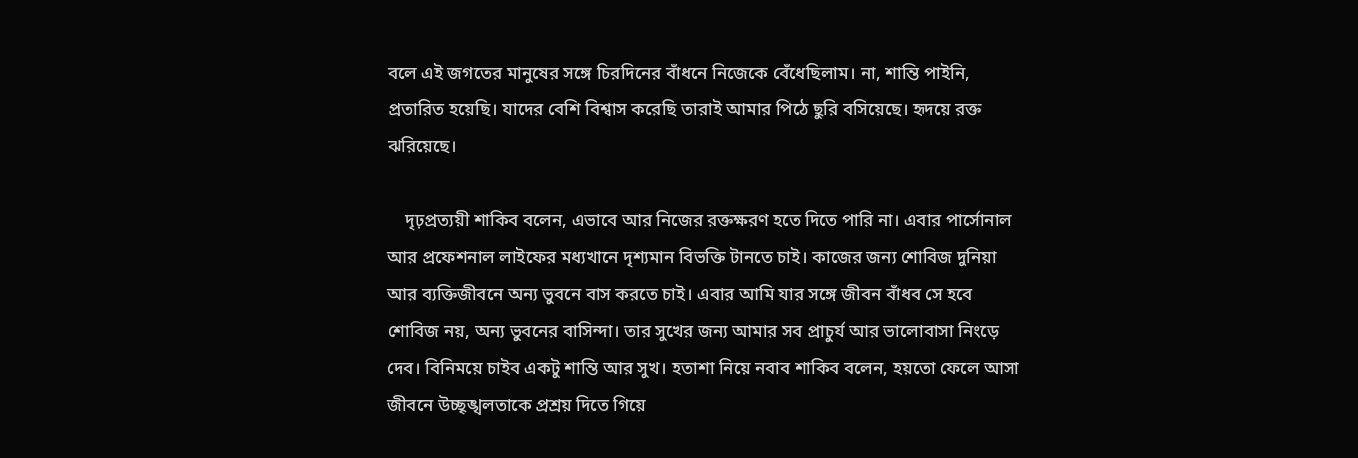বলে এই জগতের মানুষের সঙ্গে চিরদিনের বাঁধনে নিজেকে বেঁধেছিলাম। না, শান্তি পাইনি, প্রতারিত হয়েছি। যাদের বেশি বিশ্বাস করেছি তারাই আমার পিঠে ছুরি বসিয়েছে। হৃদয়ে রক্ত ঝরিয়েছে।

    দৃঢ়প্রত্যয়ী শাকিব বলেন, এভাবে আর নিজের রক্তক্ষরণ হতে দিতে পারি না। এবার পার্সোনাল আর প্রফেশনাল লাইফের মধ্যখানে দৃশ্যমান বিভক্তি টানতে চাই। কাজের জন্য শোবিজ দুনিয়া আর ব্যক্তিজীবনে অন্য ভুবনে বাস করতে চাই। এবার আমি যার সঙ্গে জীবন বাঁধব সে হবে শোবিজ নয়, অন্য ভুবনের বাসিন্দা। তার সুখের জন্য আমার সব প্রাচুর্য আর ভালোবাসা নিংড়ে দেব। বিনিময়ে চাইব একটু শান্তি আর সুখ। হতাশা নিয়ে নবাব শাকিব বলেন, হয়তো ফেলে আসা জীবনে উচ্ছৃঙ্খলতাকে প্রশ্রয় দিতে গিয়ে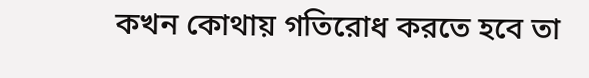কখন কোথায় গতিরোধ করতে হবে তা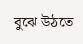বুঝে উঠতে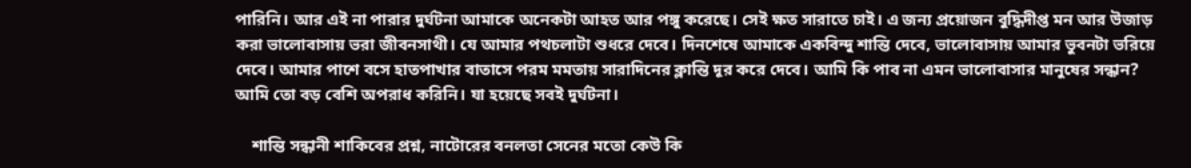পারিনি। আর এই না পারার দুর্ঘটনা আমাকে অনেকটা আহত আর পঙ্গু করেছে। সেই ক্ষত সারাতে চাই। এ জন্য প্রয়োজন বুদ্ধিদীপ্ত মন আর উজাড় করা ভালোবাসায় ভরা জীবনসাথী। যে আমার পথচলাটা শুধরে দেবে। দিনশেষে আমাকে একবিন্দু শান্তি দেবে, ভালোবাসায় আমার ভুবনটা ভরিয়ে দেবে। আমার পাশে বসে হাতপাখার বাতাসে পরম মমতায় সারাদিনের ক্লান্তি দূর করে দেবে। আমি কি পাব না এমন ভালোবাসার মানুষের সন্ধান? আমি তো বড় বেশি অপরাধ করিনি। যা হয়েছে সবই দুর্ঘটনা।

    শান্তি সন্ধানী শাকিবের প্রশ্ন, নাটোরের বনলতা সেনের মতো কেউ কি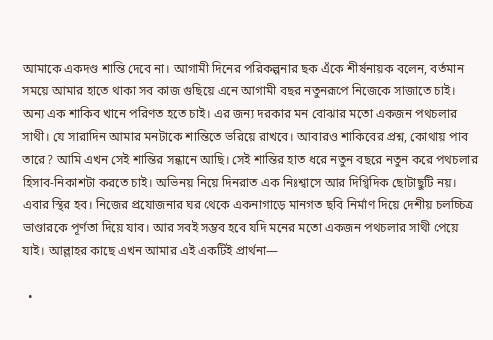আমাকে একদণ্ড শান্তি দেবে না। আগামী দিনের পরিকল্পনার ছক এঁকে শীর্ষনায়ক বলেন, বর্তমান সময়ে আমার হাতে থাকা সব কাজ গুছিয়ে এনে আগামী বছর নতুনরূপে নিজেকে সাজাতে চাই। অন্য এক শাকিব খানে পরিণত হতে চাই। এর জন্য দরকার মন বোঝার মতো একজন পথচলার সাথী। যে সারাদিন আমার মনটাকে শান্তিতে ভরিয়ে রাখবে। আবারও শাকিবের প্রশ্ন, কোথায় পাব তারে? আমি এখন সেই শান্তির সন্ধানে আছি। সেই শান্তির হাত ধরে নতুন বছরে নতুন করে পথচলার হিসাব-নিকাশটা করতে চাই। অভিনয় নিয়ে দিনরাত এক নিঃশ্বাসে আর দিগ্বিদিক ছোটাছুটি নয়। এবার স্থির হব। নিজের প্রযোজনার ঘর থেকে একনাগাড়ে মানগত ছবি নির্মাণ দিয়ে দেশীয় চলচ্চিত্র ভাণ্ডারকে পূর্ণতা দিয়ে যাব। আর সবই সম্ভব হবে যদি মনের মতো একজন পথচলার সাথী পেয়ে যাই। আল্লাহর কাছে এখন আমার এই একটিই প্রার্থনা—

  •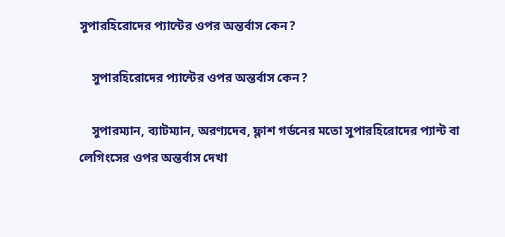সুপারহিরোদের প্যান্টের ওপর অন্তর্বাস কেন?

    সুপারহিরোদের প্যান্টের ওপর অন্তর্বাস কেন?

    সুপারম্যান, ব্যাটম্যান, অরণ্যদেব, ফ্লাশ গর্ডনের মতো সুপারহিরোদের প্যান্ট বা লেগিংসের ওপর অন্তর্বাস দেখা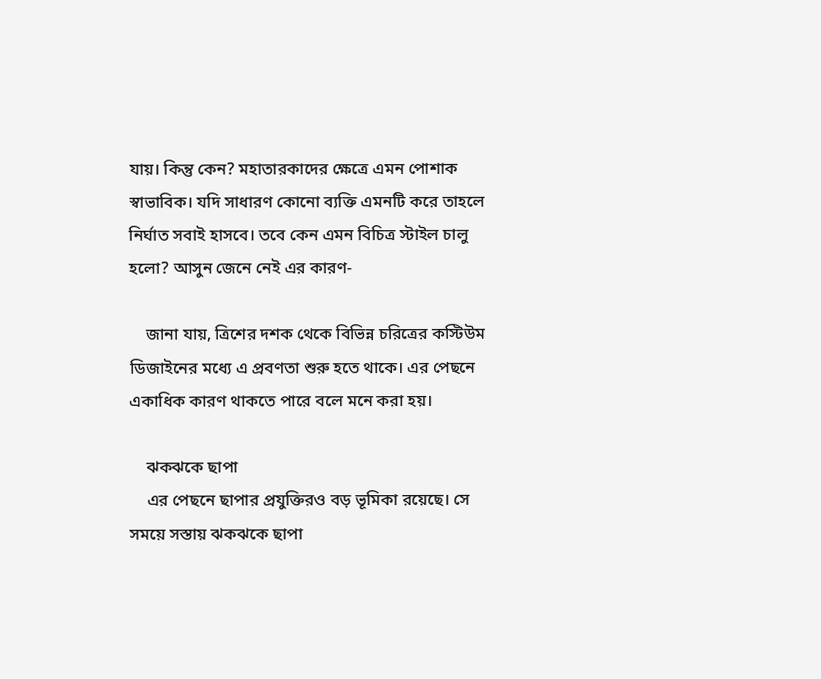যায়। কিন্তু কেন? মহাতারকাদের ক্ষেত্রে এমন পোশাক স্বাভাবিক। যদি সাধারণ কোনো ব্যক্তি এমনটি করে তাহলে নির্ঘাত সবাই হাসবে। তবে কেন এমন বিচিত্র স্টাইল চালু হলো? আসুন জেনে নেই এর কারণ-

    জানা যায়, ত্রিশের দশক থেকে বিভিন্ন চরিত্রের কস্টিউম ডিজাইনের মধ্যে এ প্রবণতা শুরু হতে থাকে। এর পেছনে একাধিক কারণ থাকতে পারে বলে মনে করা হয়।

    ঝকঝকে ছাপা
    এর পেছনে ছাপার প্রযুক্তিরও বড় ভূমিকা রয়েছে। সে সময়ে সস্তায় ঝকঝকে ছাপা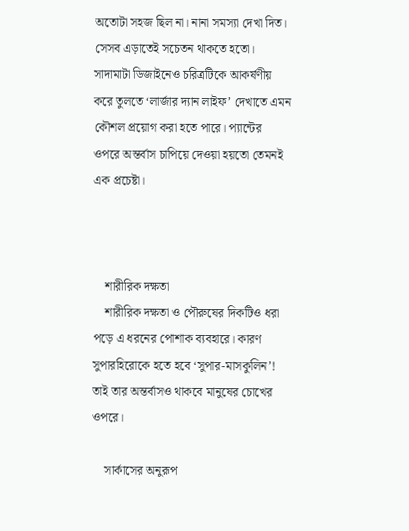অতোটা সহজ ছিল না। নানা সমস্যা দেখা দিত। সেসব এড়াতেই সচেতন থাকতে হতো। সাদামাটা ডিজাইনেও চরিত্রটিকে আকর্ষণীয় করে তুলতে ‘লার্জার দ্যান লাইফ’ দেখাতে এমন কৌশল প্রয়োগ করা হতে পারে। প্যান্টের ওপরে অন্তর্বাস চাপিয়ে দেওয়া হয়তো তেমনই এক প্রচেষ্টা।



    শারীরিক দক্ষতা
    শারীরিক দক্ষতা ও পৌরুষের দিকটিও ধরা পড়ে এ ধরনের পোশাক ব্যবহারে। কারণ সুপারহিরোকে হতে হবে ‘সুপার-মাসকুলিন’! তাই তার অন্তর্বাসও থাকবে মানুষের চোখের ওপরে।

    সার্কাসের অনুরূপ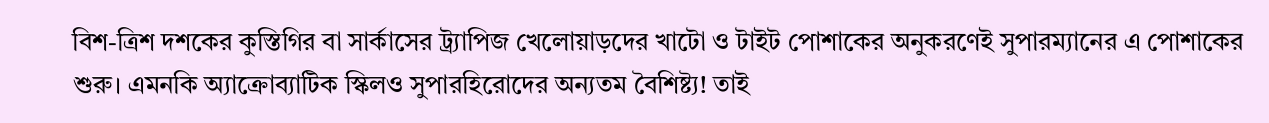বিশ-ত্রিশ দশকের কুস্তিগির বা সার্কাসের ট্র্যাপিজ খেলোয়াড়দের খাটো ও টাইট পোশাকের অনুকরণেই সুপারম্যানের এ পোশাকের শুরু। এমনকি অ্যাক্রোব্যাটিক স্কিলও সুপারহিরোদের অন্যতম বৈশিষ্ট্য! তাই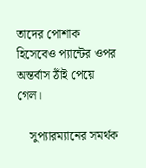তাদের পোশাক হিসেবেও প্যান্টের ওপর অন্তর্বাস ঠাঁই পেয়ে গেল।

    সুপ্যারম্যানের সমর্থক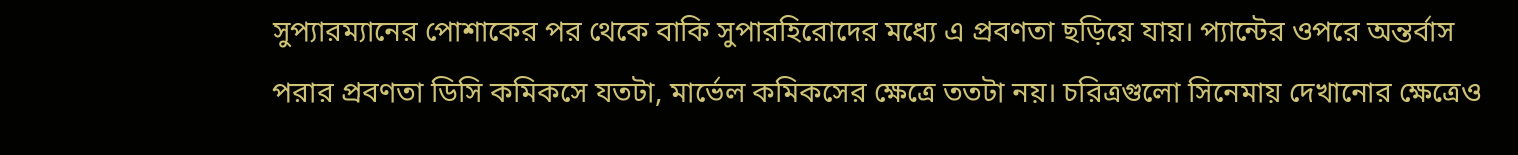সুপ্যারম্যানের পোশাকের পর থেকে বাকি সুপারহিরোদের মধ্যে এ প্রবণতা ছড়িয়ে যায়। প্যান্টের ওপরে অন্তর্বাস পরার প্রবণতা ডিসি কমিকসে যতটা, মার্ভেল কমিকসের ক্ষেত্রে ততটা নয়। চরিত্রগুলো সিনেমায় দেখানোর ক্ষেত্রেও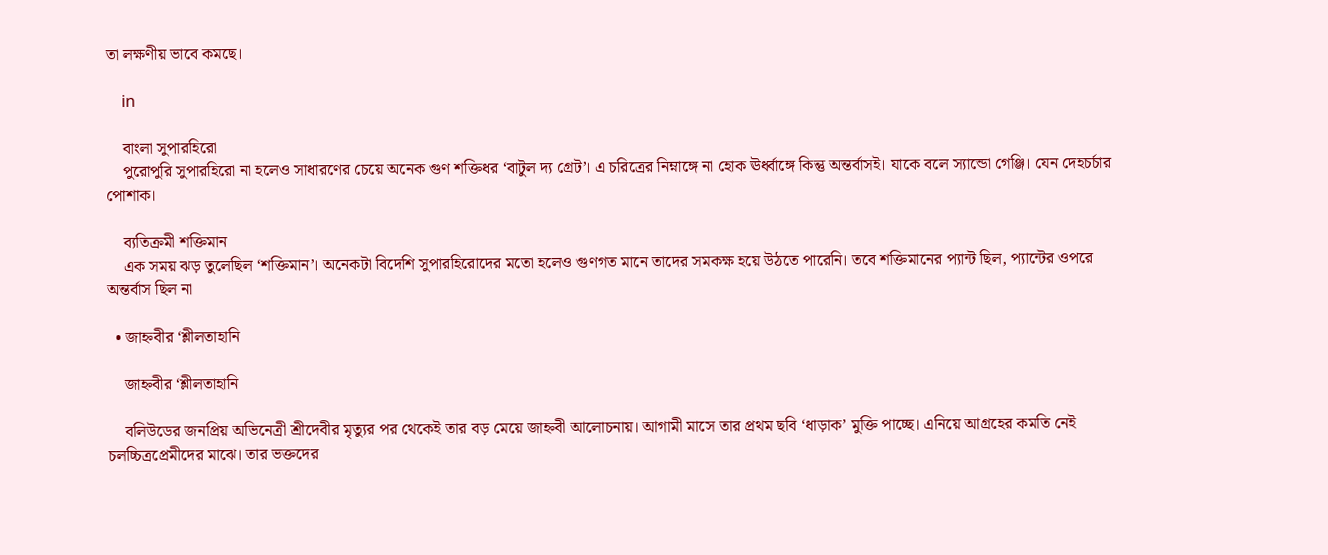তা লক্ষণীয় ভাবে কমছে।

    in

    বাংলা সুপারহিরো
    পুরোপুরি সুপারহিরো না হলেও সাধারণের চেয়ে অনেক গুণ শক্তিধর ‘বাটুল দ্য গ্রেট’। এ চরিত্রের নিম্নাঙ্গে না হোক ঊর্ধ্বাঙ্গে কিন্তু অন্তর্বাসই। যাকে বলে স্যান্ডো গেঞ্জি। যেন দেহচর্চার পোশাক।

    ব্যতিক্রমী শক্তিমান
    এক সময় ঝড় তুলেছিল ‘শক্তিমান’। অনেকটা বিদেশি সুপারহিরোদের মতো হলেও গুণগত মানে তাদের সমকক্ষ হয়ে উঠতে পারেনি। তবে শক্তিমানের প্যান্ট ছিল, প্যান্টের ওপরে অন্তর্বাস ছিল না

  • জাহ্নবীর ‘শ্লীলতাহানি

    জাহ্নবীর ‘শ্লীলতাহানি

    বলিউডের জনপ্রিয় অভিনেত্রী শ্রীদেবীর মৃত্যুর পর থেকেই তার বড় মেয়ে জাহ্নবী আলোচনায়। আগামী মাসে তার প্রথম ছবি ‘ধাড়াক’ মুক্তি পাচ্ছে। এনিয়ে আগ্রহের কমতি নেই চলচ্চিত্রপ্রেমীদের মাঝে। তার ভক্তদের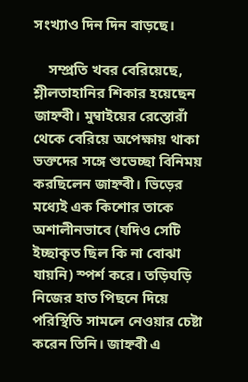সংখ্যাও দিন দিন বাড়ছে।

    সম্প্রতি খবর বেরিয়েছে, শ্লীলতাহানির শিকার হয়েছেন জাহ্নবী। মুম্বাইয়ের রেস্তোরাঁ থেকে বেরিয়ে অপেক্ষায় থাকা ভক্তদের সঙ্গে শুভেচ্ছা বিনিময় করছিলেন জাহ্নবী। ভিড়ের মধ্যেই এক কিশোর তাকে অশালীনভাবে (যদিও সেটি ইচ্ছাকৃত ছিল কি না বোঝা যায়নি) স্পর্শ করে। তড়িঘড়ি নিজের হাত পিছনে দিয়ে পরিস্থিতি সামলে নেওয়ার চেষ্টা করেন তিনি। জাহ্নবী এ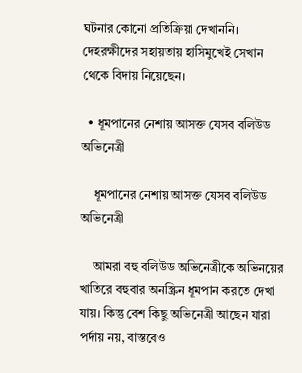ঘটনার কোনো প্রতিক্রিয়া দেখাননি। দেহরক্ষীদের সহায়তায় হাসিমুখেই সেখান থেকে বিদায় নিয়েছেন।

  • ধূমপানের নেশায় আসক্ত যেসব বলিউড অভিনেত্রী

    ধূমপানের নেশায় আসক্ত যেসব বলিউড অভিনেত্রী

    আমরা বহু বলিউড অভিনেত্রীকে অভিনয়ের খাতিরে বহুবার অনস্ক্রিন ধূমপান করতে দেখা যায়। কিন্তু বেশ কিছু অভিনেত্রী আছেন যারা পর্দায় নয়, বাস্তবেও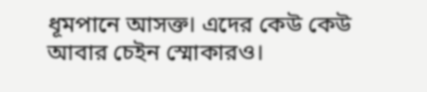ধূমপানে আসক্ত। এদের কেউ কেউ আবার চেইন স্মোকারও।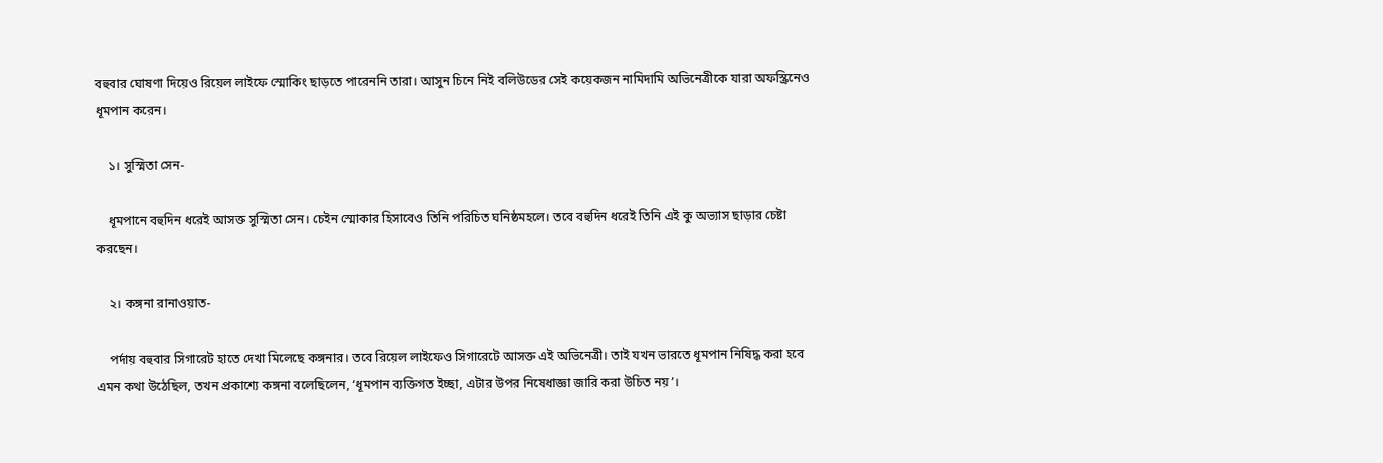বহুবার ঘোষণা দিয়েও রিয়েল লাইফে স্মোকিং ছাড়তে পারেননি তারা। আসুন চিনে নিই বলিউডের সেই কয়েকজন নামিদামি অভিনেত্রীকে যারা অফস্ক্রিনেও ধূমপান করেন।

    ১। সুস্মিতা সেন-

    ধূমপানে বহুদিন ধরেই আসক্ত সুস্মিতা সেন। চেইন স্মোকার হিসাবেও তিনি পরিচিত ঘনিষ্ঠমহলে। তবে বহুদিন ধরেই তিনি এই কু অভ্যাস ছাড়ার চেষ্টা করছেন।

    ২। কঙ্গনা রানাওয়াত-

    পর্দায় বহুবার সিগারেট হাতে দেখা মিলেছে কঙ্গনার। তবে রিয়েল লাইফেও সিগারেটে আসক্ত এই অভিনেত্রী। তাই যখন ভারতে ধূমপান নিষিদ্ধ করা হবে এমন কথা উঠেছিল, তখন প্রকাশ্যে কঙ্গনা বলেছিলেন, ‘ধূমপান ব্যক্তিগত ইচ্ছা, এটার উপর নিষেধাজ্ঞা জারি করা উচিত নয়’।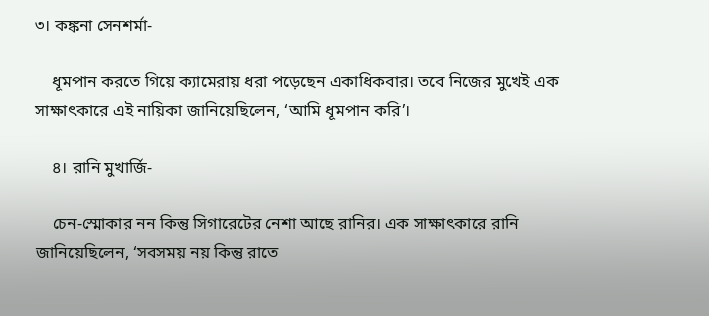৩। কঙ্কনা সেনশর্মা-

    ধূমপান করতে গিয়ে ক্যামেরায় ধরা পড়েছেন একাধিকবার। তবে নিজের মুখেই এক সাক্ষাৎকারে এই নায়িকা জানিয়েছিলেন, ‘আমি ধূমপান করি’।

    ৪। রানি মুখার্জি-

    চেন-স্মোকার নন কিন্তু সিগারেটের নেশা আছে রানির। এক সাক্ষাৎকারে রানি জানিয়েছিলেন, ‘সবসময় নয় কিন্তু রাতে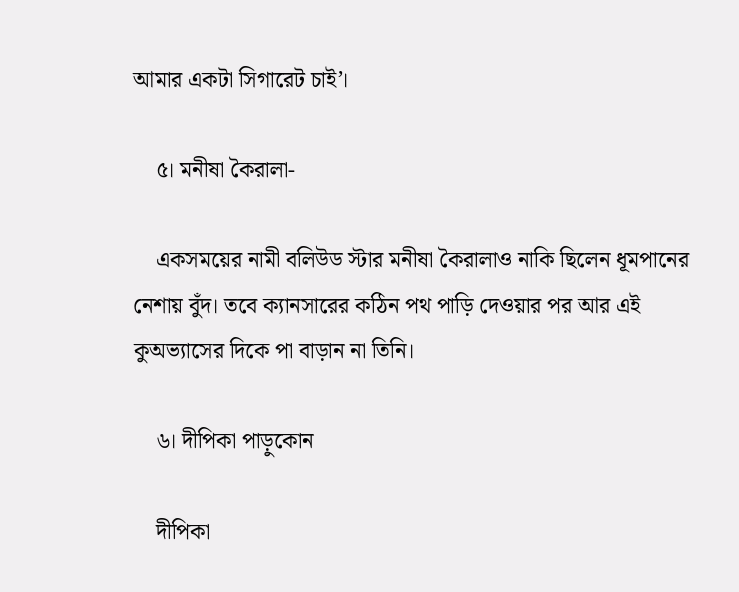আমার একটা সিগারেট চাই’।

    ৫। মনীষা কৈরালা-

    একসময়ের নামী বলিউড স্টার মনীষা কৈরালাও নাকি ছিলেন ধূমপানের নেশায় বুঁদ। তবে ক্যানসারের কঠিন পথ পাড়ি দেওয়ার পর আর এই কুঅভ্যাসের দিকে পা বাড়ান না তিনি।

    ৬। দীপিকা পাড়ুকোন

    দীপিকা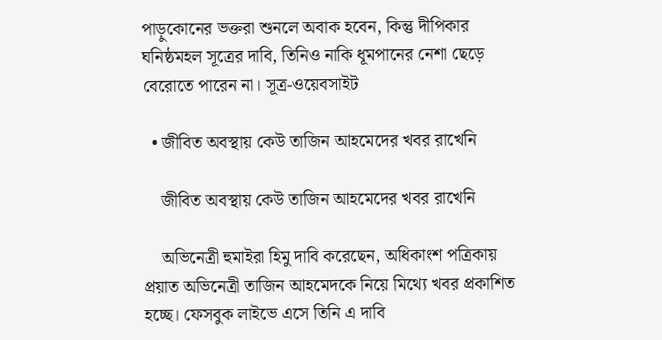পাড়ুকোনের ভক্তরা শুনলে অবাক হবেন, কিন্তু দীপিকার ঘনিষ্ঠমহল সূত্রের দাবি, তিনিও নাকি ধূমপানের নেশা ছেড়ে বেরোতে পারেন না। সূত্র-ওয়েবসাইট

  • জীবিত অবস্থায় কেউ তাজিন আহমেদের খবর রাখেনি

    জীবিত অবস্থায় কেউ তাজিন আহমেদের খবর রাখেনি

    অভিনেত্রী হুমাইরা হিমু দাবি করেছেন, অধিকাংশ পত্রিকায় প্রয়াত অভিনেত্রী তাজিন আহমেদকে নিয়ে মিথ্যে খবর প্রকাশিত হচ্ছে। ফেসবুক লাইভে এসে তিনি এ দাবি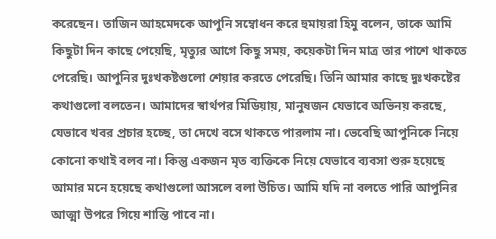করেছেন। তাজিন আহমেদকে আপুনি সম্বোধন করে হুমায়রা হিমু বলেন, তাকে আমি কিছুটা দিন কাছে পেয়েছি, মৃত্যুর আগে কিছু সময়, কয়েকটা দিন মাত্র তার পাশে থাকতে পেরেছি। আপুনির দুঃখকষ্টগুলো শেয়ার করতে পেরেছি। তিনি আমার কাছে দুঃখকষ্টের কথাগুলো বলতেন। আমাদের স্বার্থপর মিডিয়ায়, মানুষজন যেভাবে অভিনয় করছে, যেভাবে খবর প্রচার হচ্ছে, তা দেখে বসে থাকতে পারলাম না। ভেবেছি আপুনিকে নিয়ে কোনো কথাই বলব না। কিন্তু একজন মৃত ব্যক্তিকে নিয়ে যেভাবে ব্যবসা শুরু হয়েছে আমার মনে হয়েছে কথাগুলো আসলে বলা উচিত। আমি যদি না বলতে পারি আপুনির আত্মা উপরে গিয়ে শান্তি পাবে না।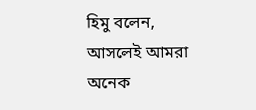হিমু বলেন, আসলেই আমরা অনেক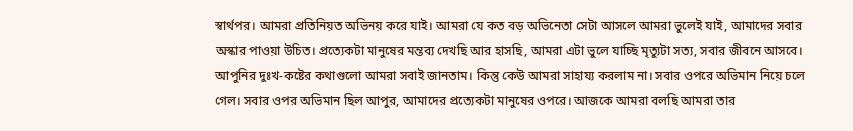স্বার্থপর। আমরা প্রতিনিয়ত অভিনয় করে যাই। আমরা যে কত বড় অভিনেতা সেটা আসলে আমরা ভুলেই যাই, আমাদের সবার অস্কার পাওয়া উচিত। প্রত্যেকটা মানুষের মন্তব্য দেখছি আর হাসছি, আমরা এটা ভুলে যাচ্ছি মৃত্যুটা সত্য, সবার জীবনে আসবে। আপুনির দুঃখ-কষ্টের কথাগুলো আমরা সবাই জানতাম। কিন্তু কেউ আমরা সাহায্য করলাম না। সবার ওপরে অভিমান নিয়ে চলে গেল। সবার ওপর অভিমান ছিল আপুর, আমাদের প্রত্যেকটা মানুষের ওপরে। আজকে আমরা বলছি আমরা তার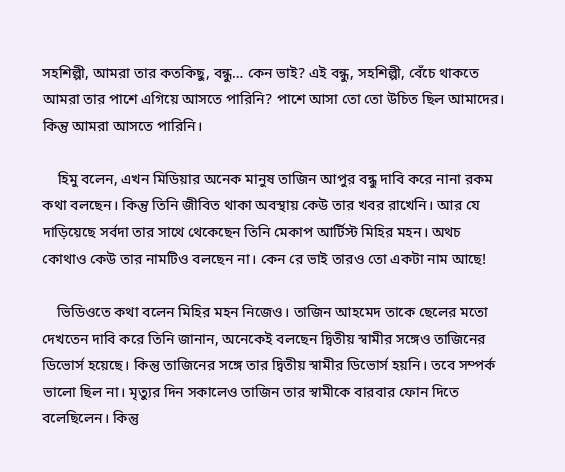সহশিল্পী, আমরা তার কতকিছু, বন্ধু… কেন ভাই? এই বন্ধু, সহশিল্পী, বেঁচে থাকতে আমরা তার পাশে এগিয়ে আসতে পারিনি? পাশে আসা তো তো উচিত ছিল আমাদের। কিন্তু আমরা আসতে পারিনি।

    হিমু বলেন, এখন মিডিয়ার অনেক মানুষ তাজিন আপুর বন্ধু দাবি করে নানা রকম কথা বলছেন। কিন্তু তিনি জীবিত থাকা অবস্থায় কেউ তার খবর রাখেনি। আর যে দাড়িয়েছে সর্বদা তার সাথে থেকেছেন তিনি মেকাপ আর্টিস্ট মিহির মহন। অথচ কোথাও কেউ তার নামটিও বলছেন না। কেন রে ভাই তারও তো একটা নাম আছে!

    ভিডিওতে কথা বলেন মিহির মহন নিজেও। তাজিন আহমেদ তাকে ছেলের মতো দেখতেন দাবি করে তিনি জানান, অনেকেই বলছেন দ্বিতীয় স্বামীর সঙ্গেও তাজিনের ডিভোর্স হয়েছে। কিন্তু তাজিনের সঙ্গে তার দ্বিতীয় স্বামীর ডিভোর্স হয়নি। তবে সম্পর্ক ভালো ছিল না। মৃত্যুর দিন সকালেও তাজিন তার স্বামীকে বারবার ফোন দিতে বলেছিলেন। কিন্তু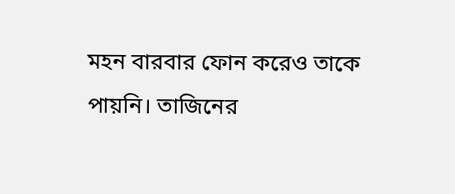মহন বারবার ফোন করেও তাকে পায়নি। তাজিনের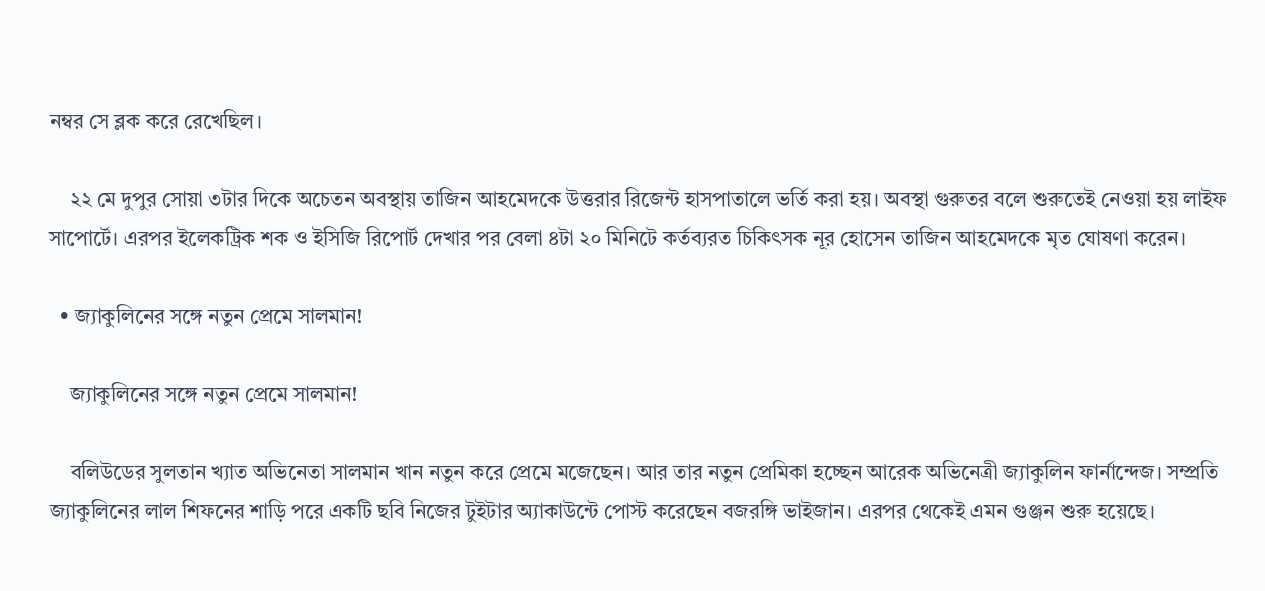নম্বর সে ব্লক করে রেখেছিল।

    ২২ মে দুপুর সোয়া ৩টার দিকে অচেতন অবস্থায় তাজিন আহমেদকে উত্তরার রিজেন্ট হাসপাতালে ভর্তি করা হয়। অবস্থা গুরুতর বলে শুরুতেই নেওয়া হয় লাইফ সাপোর্টে। এরপর ইলেকট্রিক শক ও ইসিজি রিপোর্ট দেখার পর বেলা ৪টা ২০ মিনিটে কর্তব্যরত চিকিৎসক নূর হোসেন তাজিন আহমেদকে মৃত ঘোষণা করেন।

  • জ্যাকুলিনের সঙ্গে নতুন প্রেমে সালমান!

    জ্যাকুলিনের সঙ্গে নতুন প্রেমে সালমান!

    বলিউডের সুলতান খ্যাত অভিনেতা সালমান খান নতুন করে প্রেমে মজেছেন। আর তার নতুন প্রেমিকা হচ্ছেন আরেক অভিনেত্রী জ্যাকুলিন ফার্নান্দেজ। সম্প্রতি জ্যাকুলিনের লাল শিফনের শাড়ি পরে একটি ছবি নিজের টুইটার অ্যাকাউন্টে পোস্ট করেছেন বজরঙ্গি ভাইজান। এরপর থেকেই এমন গুঞ্জন শুরু হয়েছে।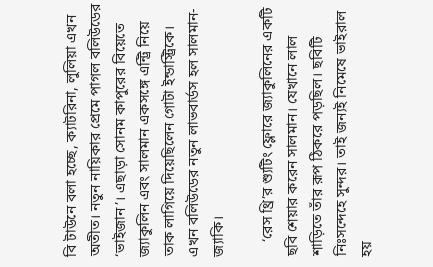বি টাউনে বলা হচ্ছে, ক্যাটরিনা, লুলিয়া এখন অতীত। নতুন নায়িকার প্রেমে পাগল বলিউডের ‘ভাইজান’। এছাড়া সোনম কাপুরের বিয়েতে জ্যাকুলিন এবং সালমান একসঙ্গে এন্ট্রি নিয়ে তাক লাগিয়ে দিয়েছিলেন গোটা ইন্ডাস্ট্রিকে। এখন বলিউডের নতুন লাভবার্ডস হল সালমান-জ্যাকি।

    ‘রেস থ্রি’র শ্যুটিং ফ্লোরে জ্যাকুলিনের একটি ছবি শেয়ার করেন সালমান। যেখানে লাল শাড়িতে তাঁর রূপ ঠিকরে পড়ছিল। ছবিটি নিঃসন্দেহে সুন্দর। তাই জন্যই নিমেষে ভাইরাল হয়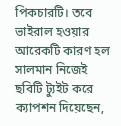পিকচারটি। তবে ভাইরাল হওয়ার আরেকটি কারণ হল সালমান নিজেই ছবিটি ট্যুইট করে ক্যাপশন দিয়েছেন,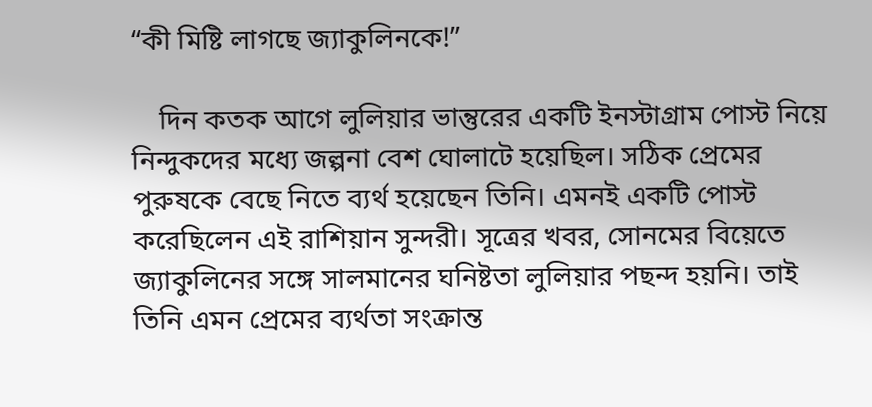“কী মিষ্টি লাগছে জ্যাকুলিনকে!”

    দিন কতক আগে লুলিয়ার ভান্তুরের একটি ইনস্টাগ্রাম পোস্ট নিয়ে নিন্দুকদের মধ্যে জল্পনা বেশ ঘোলাটে হয়েছিল। সঠিক প্রেমের পুরুষকে বেছে নিতে ব্যর্থ হয়েছেন তিনি। এমনই একটি পোস্ট করেছিলেন এই রাশিয়ান সুন্দরী। সূত্রের খবর, সোনমের বিয়েতে জ্যাকুলিনের সঙ্গে সালমানের ঘনিষ্টতা লুলিয়ার পছন্দ হয়নি। তাই তিনি এমন প্রেমের ব্যর্থতা সংক্রান্ত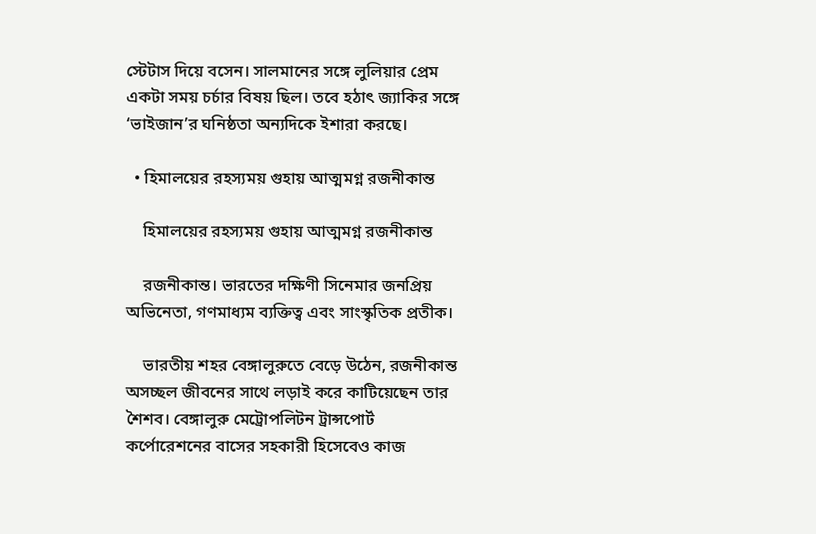স্টেটাস দিয়ে বসেন। সালমানের সঙ্গে লুলিয়ার প্রেম একটা সময় চর্চার বিষয় ছিল। তবে হঠাৎ জ্যাকির সঙ্গে ‘ভাইজান’র ঘনিষ্ঠতা অন্যদিকে ইশারা করছে।

  • হিমালয়ের রহস্যময় গুহায় আত্মমগ্ন রজনীকান্ত

    হিমালয়ের রহস্যময় গুহায় আত্মমগ্ন রজনীকান্ত

    রজনীকান্ত। ভারতের দক্ষিণী সিনেমার জনপ্রিয় অভিনেতা, গণমাধ্যম ব্যক্তিত্ব এবং সাংস্কৃতিক প্রতীক।

    ভারতীয় শহর বেঙ্গালুরুতে বেড়ে উঠেন, রজনীকান্ত অসচ্ছল জীবনের সাথে লড়াই করে কাটিয়েছেন তার শৈশব। বেঙ্গালুরু মেট্রোপলিটন ট্রান্সপোর্ট কর্পোরেশনের বাসের সহকারী হিসেবেও কাজ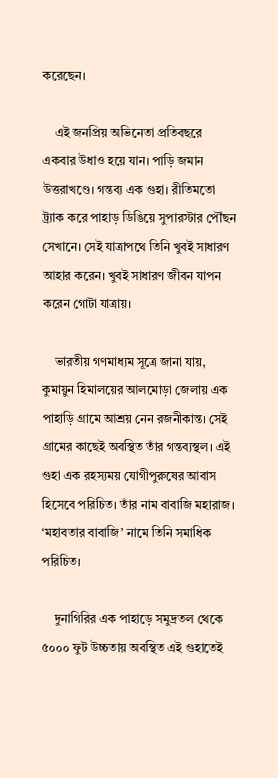করেছেন।

    এই জনপ্রিয় অভিনেতা প্রতিবছরে একবার উধাও হয়ে যান। পাড়ি জমান উত্তরাখণ্ডে। গন্তব্য এক গুহা। রীতিমতো ট্র্যাক করে পাহাড় ডিঙিয়ে সুপারস্টার পৌঁছন সেখানে। সেই যাত্রাপথে তিনি খুবই সাধারণ আহার করেন। খুবই সাধারণ জীবন যাপন করেন গোটা যাত্রায়।

    ভারতীয় গণমাধ্যম সূত্রে জানা যায়, কুমায়ুন হিমালয়ের আলমোড়া জেলায় এক পাহাড়ি গ্রামে আশ্রয় নেন রজনীকান্ত। সেই গ্রামের কাছেই অবস্থিত তাঁর গন্তব্যস্থল। এই গুহা এক রহস্যময় যোগীপুরুষের আবাস হিসেবে পরিচিত। তাঁর নাম বাবাজি মহারাজ। ‘মহাবতার বাবাজি’ নামে তিনি সমাধিক পরিচিত।

    দুনাগিরির এক পাহাড়ে সমুদ্রতল থেকে ৫০০০ ফুট উচ্চতায় অবস্থিত এই গুহাতেই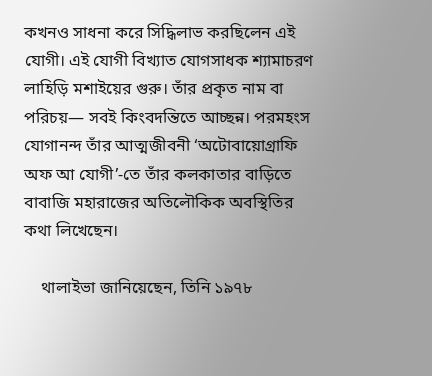কখনও সাধনা করে সিদ্ধিলাভ করছিলেন এই যোগী। এই যোগী বিখ্যাত যোগসাধক শ্যামাচরণ লাহিড়ি মশাইয়ের গুরু। তাঁর প্রকৃত নাম বা পরিচয়— সবই কিংবদন্তিতে আচ্ছন্ন। পরমহংস যোগানন্দ তাঁর আত্মজীবনী ‘অটোবায়োগ্রাফি অফ আ যোগী’-তে তাঁর কলকাতার বাড়িতে বাবাজি মহারাজের অতিলৌকিক অবস্থিতির কথা লিখেছেন।

    থালাইভা জানিয়েছেন, তিনি ১৯৭৮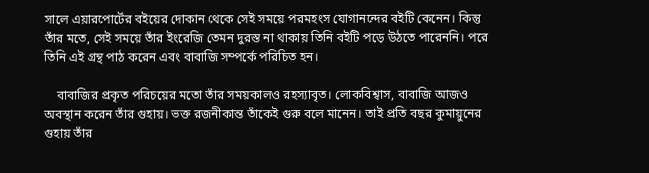সালে এয়ারপোর্টের বইয়ের দোকান থেকে সেই সময়ে পরমহংস যোগানন্দের বইটি কেনেন। কিন্তু তাঁর মতে, সেই সময়ে তাঁর ইংরেজি তেমন দুরস্ত না থাকায় তিনি বইটি পড়ে উঠতে পারেননি। পরে তিনি এই গ্রন্থ পাঠ করেন এবং বাবাজি সম্পর্কে পরিচিত হন।

    বাবাজির প্রকৃত পরিচয়ের মতো তাঁর সময়কালও রহস্যাবৃত। লোকবিশ্বাস, বাবাজি আজও অবস্থান করেন তাঁর গুহায়। ভক্ত রজনীকান্ত তাঁকেই গুরু বলে মানেন। তাই প্রতি বছর কুমায়ুনের গুহায় তাঁর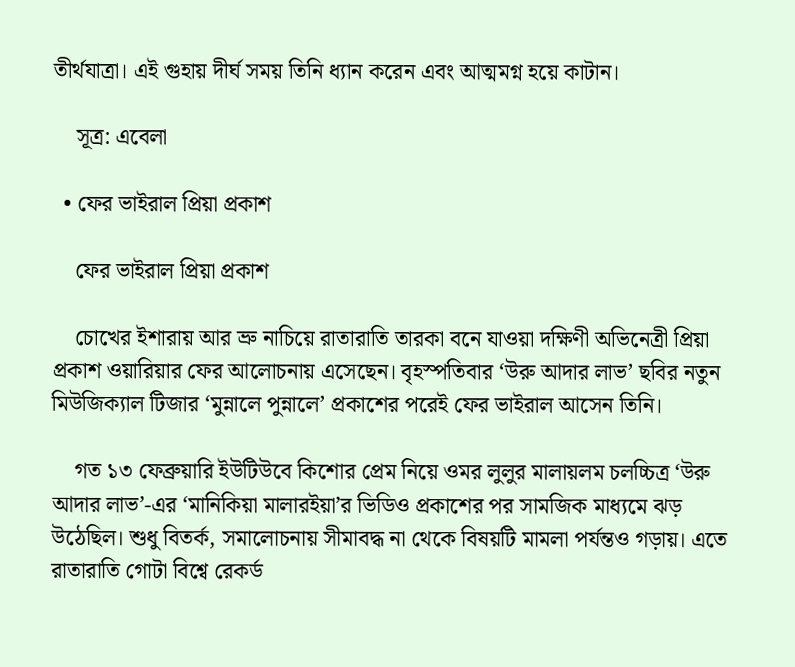তীর্থযাত্রা। এই গুহায় দীর্ঘ সময় তিনি ধ্যান করেন এবং আত্মমগ্ন হয়ে কাটান।

    সূত্র: এবেলা

  • ফের ভাইরাল প্রিয়া প্রকাশ

    ফের ভাইরাল প্রিয়া প্রকাশ

    চোখের ইশারায় আর ভ্রু নাচিয়ে রাতারাতি তারকা বনে যাওয়া দক্ষিণী অভিনেত্রী প্রিয়া প্রকাশ ওয়ারিয়ার ফের আলোচনায় এসেছেন। বৃহস্পতিবার ‘উরু আদার লাভ’ ছবির নতুন মিউজিক্যাল টিজার ‘মুন্নালে পুন্নালে’ প্রকাশের পরেই ফের ভাইরাল আসেন তিনি।

    গত ১৩ ফেব্রুয়ারি ইউটিউবে কিশোর প্রেম নিয়ে ওমর লুলুর মালায়লম চলচ্চিত্র ‘উরু আদার লাভ’-এর ‘মানিকিয়া মালারইয়া’র ভিডিও প্রকাশের পর সামজিক মাধ্যমে ঝড় উঠেছিল। শুধু বিতর্ক, সমালোচনায় সীমাবদ্ধ না থেকে বিষয়টি মামলা পর্যন্তও গড়ায়। এতে রাতারাতি গোটা বিশ্বে রেকর্ড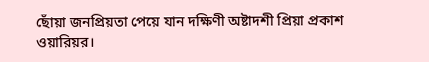ছোঁয়া জনপ্রিয়তা পেয়ে যান দক্ষিণী অষ্টাদশী প্রিয়া প্রকাশ ওয়ারিয়র।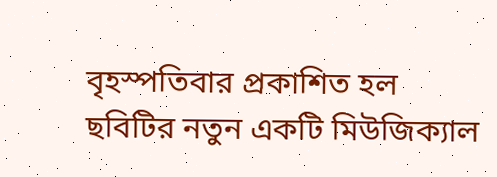বৃহস্পতিবার প্রকাশিত হল ছবিটির নতুন একটি মিউজিক্যাল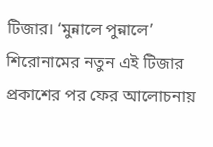টিজার। ‘মুন্নালে পুন্নালে’ শিরোনামের নতুন এই টিজার প্রকাশের পর ফের আলোচনায়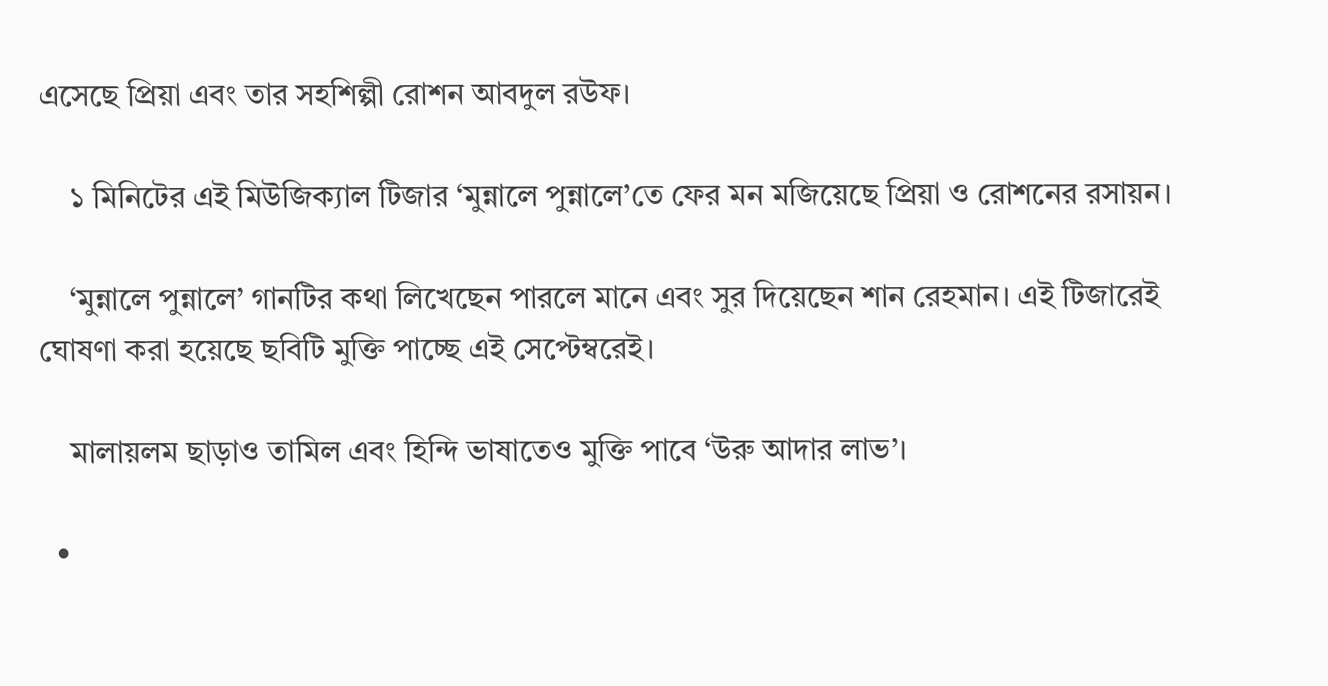এসেছে প্রিয়া এবং তার সহশিল্পী রোশন আবদুল রউফ।

    ১ মিনিটের এই মিউজিক্যাল টিজার ‘মুন্নালে পুন্নালে’তে ফের মন মজিয়েছে প্রিয়া ও রোশনের রসায়ন।

    ‘মুন্নালে পুন্নালে’ গানটির কথা লিখেছেন পারলে মানে এবং সুর দিয়েছেন শান রেহমান। এই টিজারেই ঘোষণা করা হয়েছে ছবিটি মুক্তি পাচ্ছে এই সেপ্টেম্বরেই।

    মালায়লম ছাড়াও তামিল এবং হিন্দি ভাষাতেও মুক্তি পাবে ‘উরু আদার লাভ’।

  •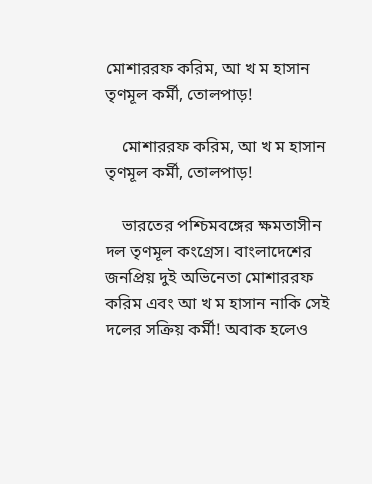মোশাররফ করিম, আ খ ম হাসান তৃণমূল কর্মী, তোলপাড়!

    মোশাররফ করিম, আ খ ম হাসান তৃণমূল কর্মী, তোলপাড়!

    ভারতের পশ্চিমবঙ্গের ক্ষমতাসীন দল তৃণমূল কংগ্রেস। বাংলাদেশের জনপ্রিয় দুই অভিনেতা মোশাররফ করিম এবং আ খ ম হাসান নাকি সেই দলের সক্রিয় কর্মী! অবাক হলেও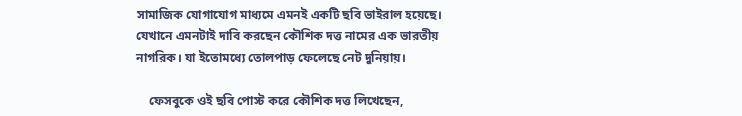সামাজিক যোগাযোগ মাধ্যমে এমনই একটি ছবি ভাইরাল হয়েছে। যেখানে এমনটাই দাবি করছেন কৌশিক দত্ত নামের এক ভারতীয় নাগরিক। যা ইতোমধ্যে তোলপাড় ফেলেছে নেট দুনিয়ায়।

    ফেসবুকে ওই ছবি পোস্ট করে কৌশিক দত্ত লিখেছেন,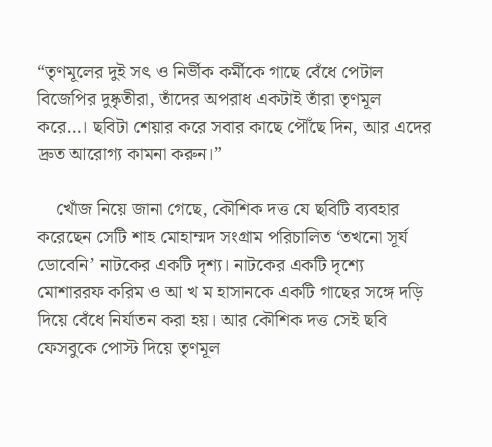“তৃণমূলের দুই সৎ ও নির্ভীক কর্মীকে গাছে বেঁধে পেটাল বিজেপির দুষ্কৃতীরা, তাঁদের অপরাধ একটাই তাঁরা তৃণমূল করে…। ছবিটা শেয়ার করে সবার কাছে পৌঁছে দিন, আর এদের দ্রুত আরোগ্য কামনা করুন।”

    খোঁজ নিয়ে জানা গেছে, কৌশিক দত্ত যে ছবিটি ব্যবহার করেছেন সেটি শাহ মোহাম্মদ সংগ্রাম পরিচালিত ‘তখনো সূর্য ডোবেনি’ নাটকের একটি দৃশ্য। নাটকের একটি দৃশ্যে মোশাররফ করিম ও আ খ ম হাসানকে একটি গাছের সঙ্গে দড়ি দিয়ে বেঁধে নির্যাতন করা হয়। আর কৌশিক দত্ত সেই ছবি ফেসবুকে পোস্ট দিয়ে তৃণমূল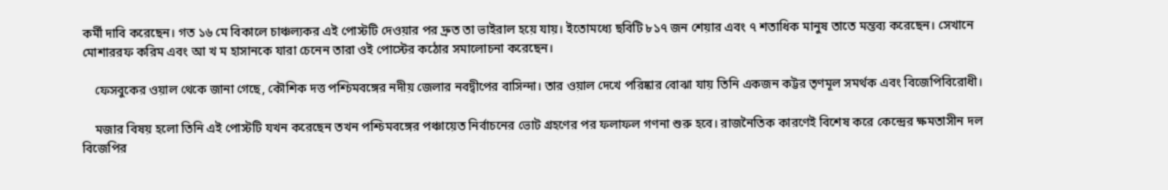কর্মী দাবি করেছেন। গত ১৬ মে বিকালে চাঞ্চল্যকর এই পোস্টটি দেওয়ার পর দ্রুত তা ভাইরাল হয়ে যায়। ইতোমধ্যে ছবিটি ৮১৭ জন শেয়ার এবং ৭ শতাধিক মানুষ তাতে মন্তব্য করেছেন। সেখানে মোশাররফ করিম এবং আ খ ম হাসানকে যারা চেনেন তারা ওই পোস্টের কঠোর সমালোচনা করেছেন।

    ফেসবুকের ওয়াল থেকে জানা গেছে, কৌশিক দত্ত পশ্চিমবঙ্গের নদীয় জেলার নবদ্বীপের বাসিন্দা। তার ওয়াল দেখে পরিষ্কার বোঝা যায় তিনি একজন কট্টর তৃণমূল সমর্থক এবং বিজেপিবিরোধী।

    মজার বিষয় হলো তিনি এই পোস্টটি যখন করেছেন তখন পশ্চিমবঙ্গের পঞ্চায়েত নির্বাচনের ভোট গ্রহণের পর ফলাফল গণনা শুরু হবে। রাজনৈতিক কারণেই বিশেষ করে কেন্দ্রের ক্ষমতাসীন দল বিজেপির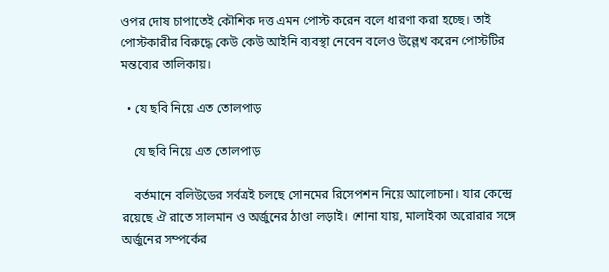ওপর দোষ চাপাতেই কৌশিক দত্ত এমন পোস্ট করেন বলে ধারণা করা হচ্ছে। তাই পোস্টকারীর বিরুদ্ধে কেউ কেউ আইনি ব্যবস্থা নেবেন বলেও উল্লেখ করেন পোস্টটির মন্তব্যের তালিকায়।

  • যে ছবি নিয়ে এত তোলপাড়

    যে ছবি নিয়ে এত তোলপাড়

    বর্তমানে বলিউডের সর্বত্রই চলছে সোনমের রিসেপশন নিয়ে আলোচনা। যার কেন্দ্রে রয়েছে ঐ রাতে সালমান ও অর্জুনের ঠাণ্ডা লড়াই। শোনা যায়, মালাইকা অরোরার সঙ্গে অর্জুনের সম্পর্কের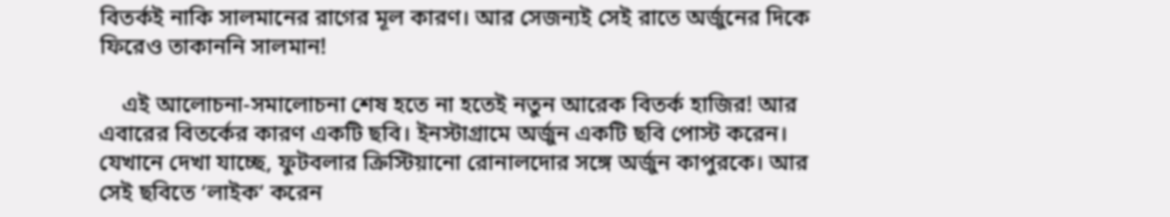বিতর্কই নাকি সালমানের রাগের মূল কারণ। আর সেজন্যই সেই রাতে অর্জুনের দিকে ফিরেও তাকাননি সালমান!

    এই আলোচনা-সমালোচনা শেষ হতে না হতেই নতুন আরেক বিতর্ক হাজির! আর এবারের বিতর্কের কারণ একটি ছবি। ইনস্টাগ্রামে অর্জুন একটি ছবি পোস্ট করেন। যেখানে দেখা যাচ্ছে, ফুটবলার ক্রিস্টিয়ানো রোনালদোর সঙ্গে অর্জুন কাপুরকে। আর সেই ছবিতে ‘লাইক’ করেন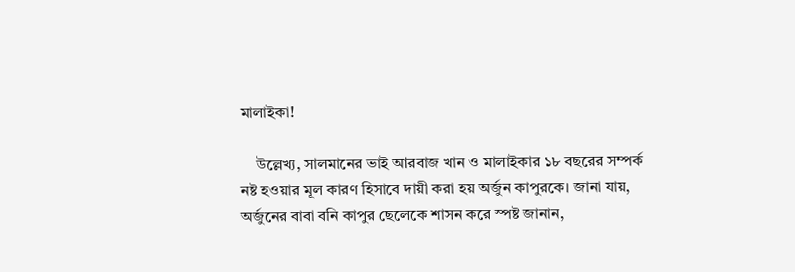মালাইকা!

    উল্লেখ্য, সালমানের ভাই আরবাজ খান ও মালাইকার ১৮ বছরের সম্পর্ক নষ্ট হওয়ার মূল কারণ হিসাবে দায়ী করা হয় অর্জুন কাপুরকে। জানা যায়, অর্জুনের বাবা বনি কাপুর ছেলেকে শাসন করে স্পষ্ট জানান,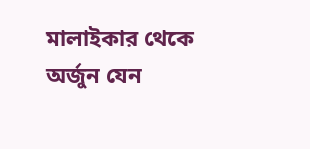মালাইকার থেকে অর্জুন যেন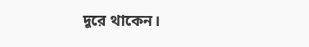দূরে থাকেন।